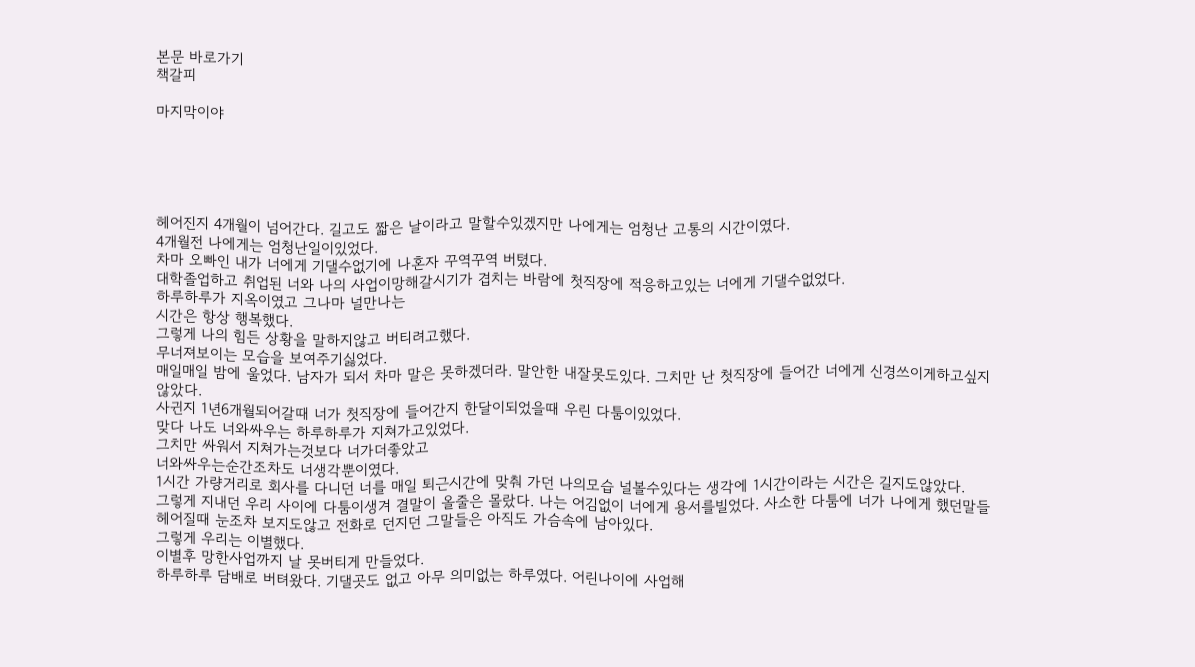본문 바로가기
책갈피

마지막이야





헤어진지 4개월이 넘어간다. 길고도 짧은 날이라고 말할수있겠지만 나에게는 엄청난 고통의 시간이였다.
4개월전 나에게는 엄청난일이있었다.
차마 오빠인 내가 너에게 기댈수없기에 나혼자 꾸역꾸역 버텼다.
대학졸업하고 취업된 너와 나의 사업이망해갈시기가 겹치는 바람에 첫직장에 적응하고있는 너에게 기댈수없었다.
하루하루가 지옥이였고 그나마 널만나는
시간은 항상 행복했다.
그렇게 나의 힘든 상황을 말하지않고 버티려고했다.
무너져보이는 모습을 보여주기싫었다.
매일매일 밤에 울었다. 남자가 되서 차마 말은 못하겠더라. 말안한 내잘못도있다. 그치만 난 첫직장에 들어간 너에게 신경쓰이게하고싶지않았다.
사귄지 1년6개월되어갈때 너가 첫직장에 들어간지 한달이되었을때 우린 다툼이있었다.
맞다 나도 너와싸우는 하루하루가 지쳐가고있었다.
그치만 싸워서 지쳐가는것보다 너가더좋았고
너와싸우는순간조차도 너생각뿐이였다.
1시간 가량거리로 회사를 다니던 너를 매일 퇴근시간에 맞춰 가던 나의모습 널볼수있다는 생각에 1시간이라는 시간은 길지도않았다.
그렇게 지내던 우리 사이에 다툼이생겨 결말이 올줄은 몰랐다. 나는 어김없이 너에게 용서를빌었다. 사소한 다툼에 너가 나에게 했던말들 헤어질때 눈조차 보지도않고 전화로 던지던 그말들은 아직도 가슴속에 남아있다.
그렇게 우리는 이별했다.
이별후 망한사업까지 날 못버티게 만들었다.
하루하루 담배로 버텨왔다. 기댈곳도 없고 아무 의미없는 하루였다. 어린나이에 사업해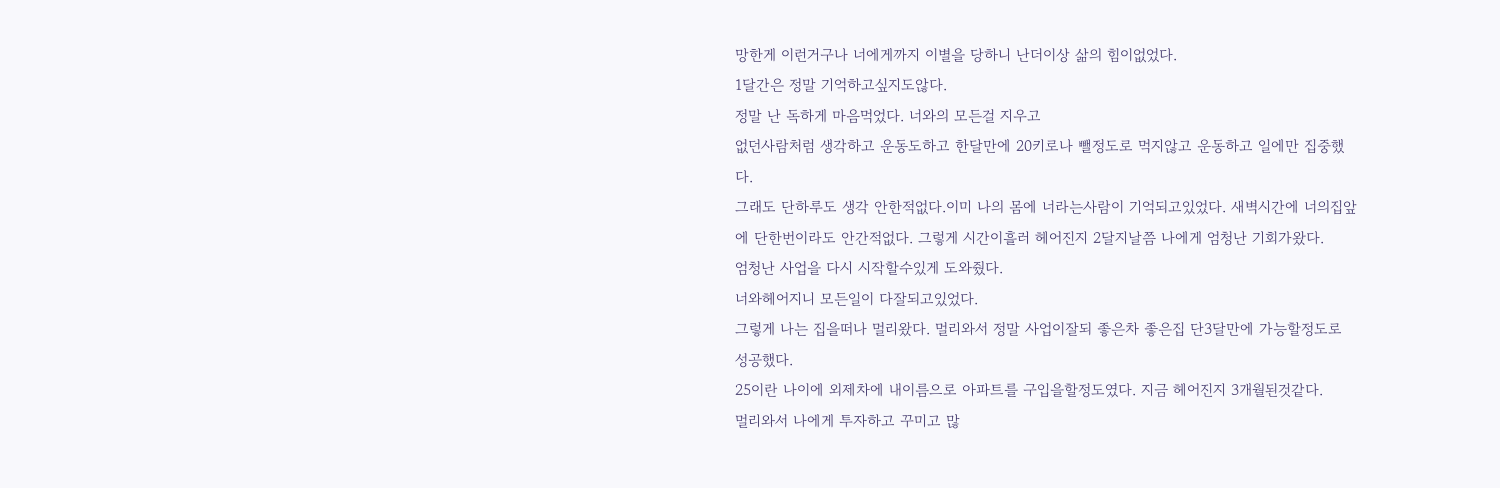망한게 이런거구나 너에게까지 이별을 당하니 난더이상 삶의 힘이없었다.
1달간은 정말 기억하고싶지도않다.
정말 난 독하게 마음먹었다. 너와의 모든걸 지우고
없던사람처럼 생각하고 운동도하고 한달만에 20키로나 뺄정도로 먹지않고 운동하고 일에만 집중했다.
그래도 단하루도 생각 안한적없다.이미 나의 몸에 너라는사람이 기억되고있었다. 새벽시간에 너의집앞에 단한번이라도 안간적없다. 그렇게 시간이흘러 헤어진지 2달지날쯤 나에게 엄청난 기회가왔다.
엄청난 사업을 다시 시작할수있게 도와줬다.
너와헤어지니 모든일이 다잘되고있었다.
그렇게 나는 집을떠나 멀리왔다. 멀리와서 정말 사업이잘되 좋은차 좋은집 단3달만에 가능할정도로 성공했다.
25이란 나이에 외제차에 내이름으로 아파트를 구입을할정도였다. 지금 헤어진지 3개월된것같다.
멀리와서 나에게 투자하고 꾸미고 많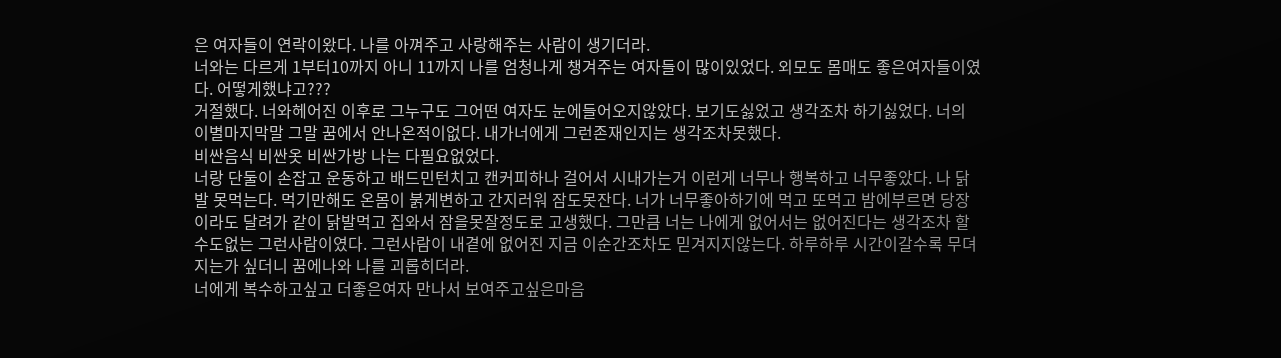은 여자들이 연락이왔다. 나를 아껴주고 사랑해주는 사람이 생기더라.
너와는 다르게 1부터10까지 아니 11까지 나를 엄청나게 챙겨주는 여자들이 많이있었다. 외모도 몸매도 좋은여자들이였다. 어떻게했냐고???
거절했다. 너와헤어진 이후로 그누구도 그어떤 여자도 눈에들어오지않았다. 보기도싫었고 생각조차 하기싫었다. 너의 이별마지막말 그말 꿈에서 안나온적이없다. 내가너에게 그런존재인지는 생각조차못했다.
비싼음식 비싼옷 비싼가방 나는 다필요없었다.
너랑 단둘이 손잡고 운동하고 배드민턴치고 캔커피하나 걸어서 시내가는거 이런게 너무나 행복하고 너무좋았다. 나 닭발 못먹는다. 먹기만해도 온몸이 붉게변하고 간지러워 잠도못잔다. 너가 너무좋아하기에 먹고 또먹고 밤에부르면 당장이라도 달려가 같이 닭발먹고 집와서 잠을못잘정도로 고생했다. 그만큼 너는 나에게 없어서는 없어진다는 생각조차 할수도없는 그런사람이였다. 그런사람이 내곁에 없어진 지금 이순간조차도 믿겨지지않는다. 하루하루 시간이갈수록 무뎌지는가 싶더니 꿈에나와 나를 괴롭히더라.
너에게 복수하고싶고 더좋은여자 만나서 보여주고싶은마음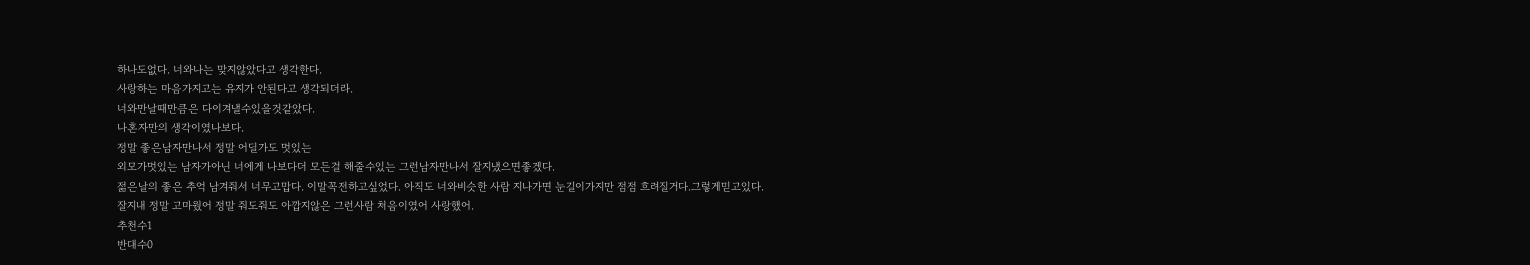하나도없다. 너와나는 맞지않았다고 생각한다.
사랑하는 마음가지고는 유지가 안된다고 생각되더라.
너와만날때만큼은 다이겨낼수있을것같았다.
나혼자만의 생각이였나보다.
정말 좋은남자만나서 정말 어딜가도 멋있는
외모가멋있는 남자가아닌 너에게 나보다더 모든걸 해줄수있는 그런남자만나서 잘지냈으면좋겠다.
젊은날의 좋은 추억 남겨줘서 너무고맙다. 이말꼭전하고싶었다. 아직도 너와비슷한 사람 지나가면 눈길이가지만 점점 흐려질거다.그렇게믿고있다.
잘지내 정말 고마웠어 정말 줘도줘도 아깝지않은 그런사람 처음이였어 사랑했어.
추천수1
반대수0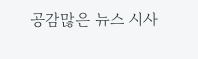공감많은 뉴스 시사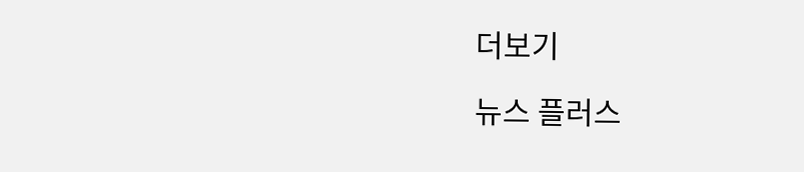더보기

뉴스 플러스